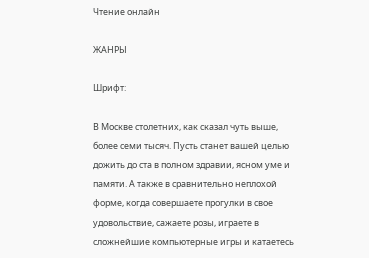Чтение онлайн

ЖАНРЫ

Шрифт:

В Москве столетних, как сказал чуть выше, более семи тысяч. Пусть станет вашей целью дожить до ста в полном здравии, ясном уме и памяти. А также в сравнительно неплохой форме, когда совершаете прогулки в свое удовольствие, сажаете розы, играете в сложнейшие компьютерные игры и катаетесь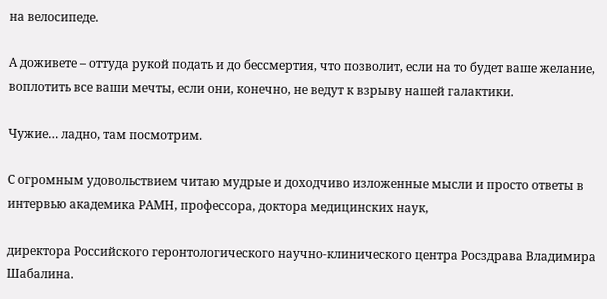на велосипеде.

А доживете – оттуда рукой подать и до бессмертия, что позволит, если на то будет ваше желание, воплотить все ваши мечты, если они, конечно, не ведут к взрыву нашей галактики.

Чужие… ладно, там посмотрим.

С огромным удовольствием читаю мудрые и доходчиво изложенные мысли и просто ответы в интервью академика РАМН, профессора, доктора медицинских наук,

директора Российского геронтологического научно-клинического центра Росздрава Владимира Шабалина.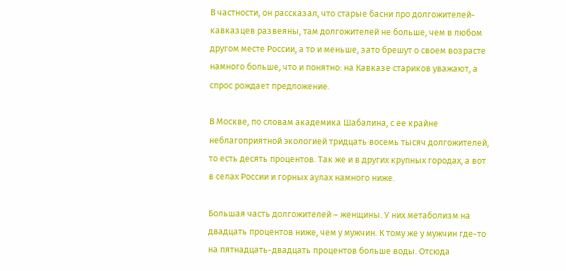В частности, он рассказал, что старые басни про долгожителей-кавказцев развеяны, там долгожителей не больше, чем в любом другом месте России, а то и меньше, зато брешут о своем возрасте намного больше, что и понятно: на Кавказе стариков уважают, а спрос рождает предложение.

В Москве, по словам академика Шабалина, с ее крайне неблагоприятной экологией тридцать восемь тысяч долгожителей, то есть десять процентов. Так же и в других крупных городах, а вот в селах России и горных аулах намного ниже.

Большая часть долгожителей – женщины. У них метаболизм на двадцать процентов ниже, чем у мужчин. К тому же у мужчин где-то на пятнадцать-двадцать процентов больше воды. Отсюда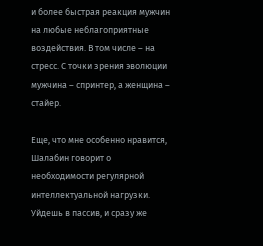и более быстрая реакция мужчин на любые неблагоприятные воздействия. В том числе – на стресс. С точки зрения эволюции мужчина – спринтер, а женщина – стайер.

Еще, что мне особенно нравится, Шалабин говорит о необходимости регулярной интеллектуальной нагрузки. Уйдешь в пассив, и сразу же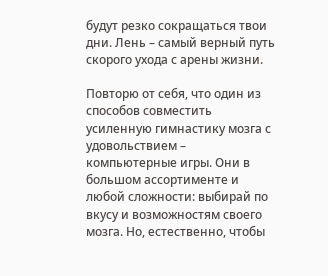будут резко сокращаться твои дни. Лень – самый верный путь скорого ухода с арены жизни.

Повторю от себя, что один из способов совместить усиленную гимнастику мозга с удовольствием – компьютерные игры. Они в большом ассортименте и любой сложности: выбирай по вкусу и возможностям своего мозга. Но, естественно, чтобы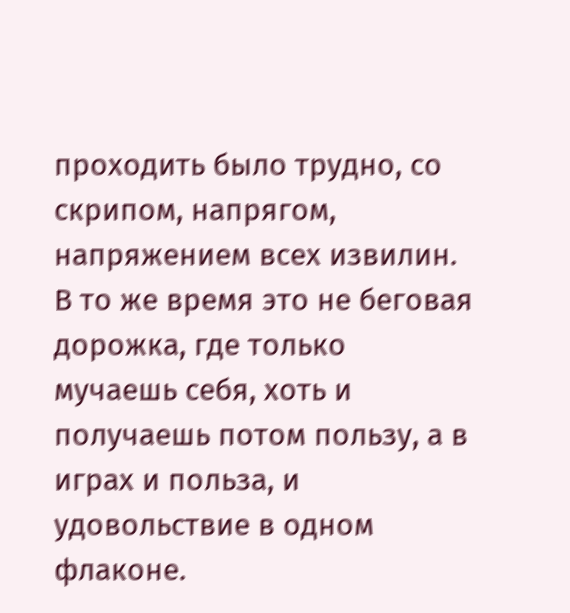проходить было трудно, со скрипом, напрягом, напряжением всех извилин. В то же время это не беговая дорожка, где только мучаешь себя, хоть и получаешь потом пользу, а в играх и польза, и удовольствие в одном флаконе.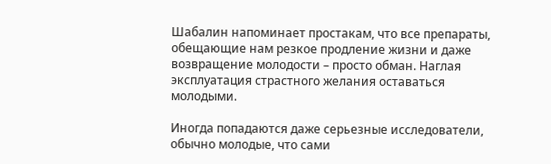Шабалин напоминает простакам, что все препараты, обещающие нам резкое продление жизни и даже возвращение молодости – просто обман. Наглая эксплуатация страстного желания оставаться молодыми.

Иногда попадаются даже серьезные исследователи, обычно молодые, что сами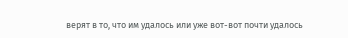верят в то, что им удалось или уже вот-вот почти удалось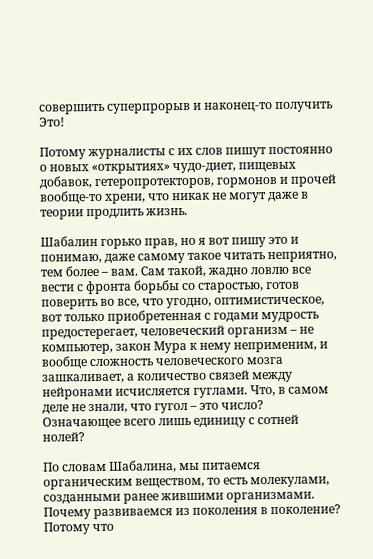совершить суперпрорыв и наконец-то получить Это!

Потому журналисты с их слов пишут постоянно о новых «открытиях» чудо-диет, пищевых добавок, гетеропротекторов, гормонов и прочей вообще-то хрени, что никак не могут даже в теории продлить жизнь.

Шабалин горько прав, но я вот пишу это и понимаю, даже самому такое читать неприятно, тем более – вам. Сам такой, жадно ловлю все вести с фронта борьбы со старостью, готов поверить во все, что угодно, оптимистическое, вот только приобретенная с годами мудрость предостерегает, человеческий организм – не компьютер, закон Мура к нему неприменим, и вообще сложность человеческого мозга зашкаливает, а количество связей между нейронами исчисляется гуглами. Что, в самом деле не знали, что гугол – это число? Означающее всего лишь единицу с сотней нолей?

По словам Шабалина, мы питаемся органическим веществом, то есть молекулами, созданными ранее жившими организмами. Почему развиваемся из поколения в поколение? Потому что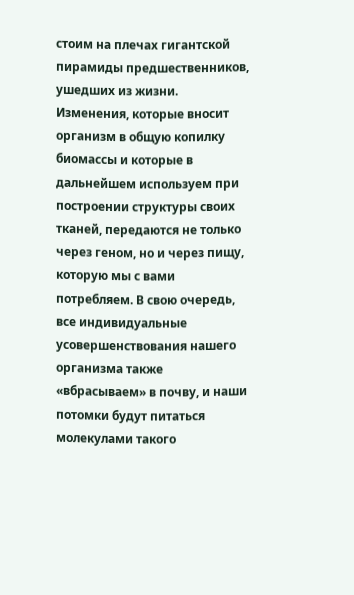стоим на плечах гигантской пирамиды предшественников, ушедших из жизни. Изменения, которые вносит организм в общую копилку биомассы и которые в дальнейшем используем при построении структуры своих тканей, передаются не только через геном, но и через пищу, которую мы с вами потребляем. В свою очередь, все индивидуальные усовершенствования нашего организма также «вбрасываем» в почву, и наши потомки будут питаться молекулами такого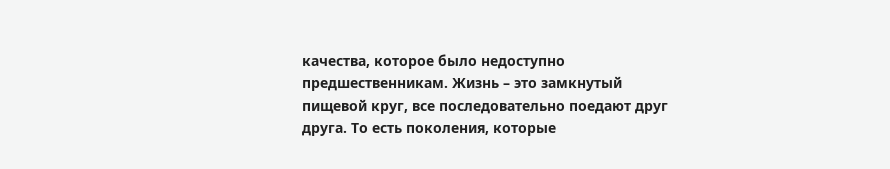качества, которое было недоступно предшественникам. Жизнь – это замкнутый пищевой круг, все последовательно поедают друг друга. То есть поколения, которые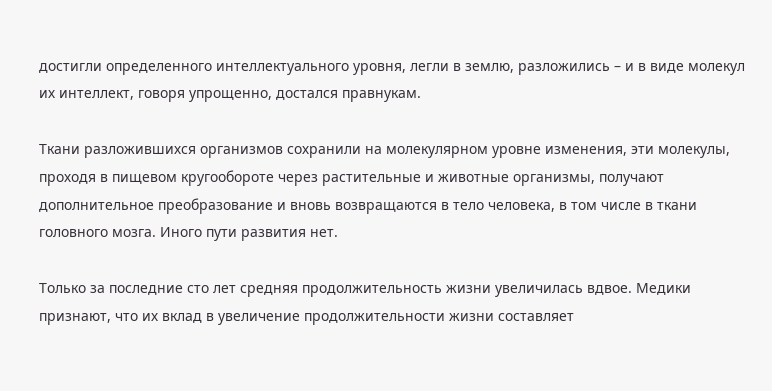достигли определенного интеллектуального уровня, легли в землю, разложились – и в виде молекул их интеллект, говоря упрощенно, достался правнукам.

Ткани разложившихся организмов сохранили на молекулярном уровне изменения, эти молекулы, проходя в пищевом кругообороте через растительные и животные организмы, получают дополнительное преобразование и вновь возвращаются в тело человека, в том числе в ткани головного мозга. Иного пути развития нет.

Только за последние сто лет средняя продолжительность жизни увеличилась вдвое. Медики признают, что их вклад в увеличение продолжительности жизни составляет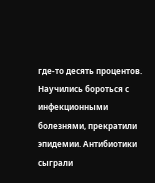где-то десять процентов. Научились бороться с инфекционными болезнями, прекратили эпидемии. Антибиотики сыграли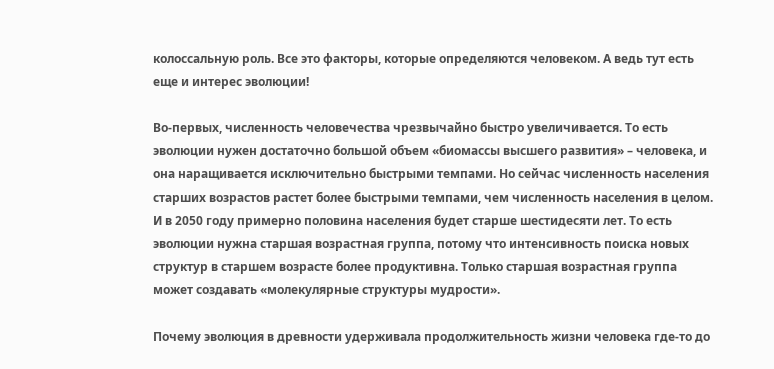колоссальную роль. Все это факторы, которые определяются человеком. А ведь тут есть еще и интерес эволюции!

Во-первых, численность человечества чрезвычайно быстро увеличивается. То есть эволюции нужен достаточно большой объем «биомассы высшего развития» – человека, и она наращивается исключительно быстрыми темпами. Но сейчас численность населения старших возрастов растет более быстрыми темпами, чем численность населения в целом. И в 2050 году примерно половина населения будет старше шестидесяти лет. То есть эволюции нужна старшая возрастная группа, потому что интенсивность поиска новых структур в старшем возрасте более продуктивна. Только старшая возрастная группа может создавать «молекулярные структуры мудрости».

Почему эволюция в древности удерживала продолжительность жизни человека где-то до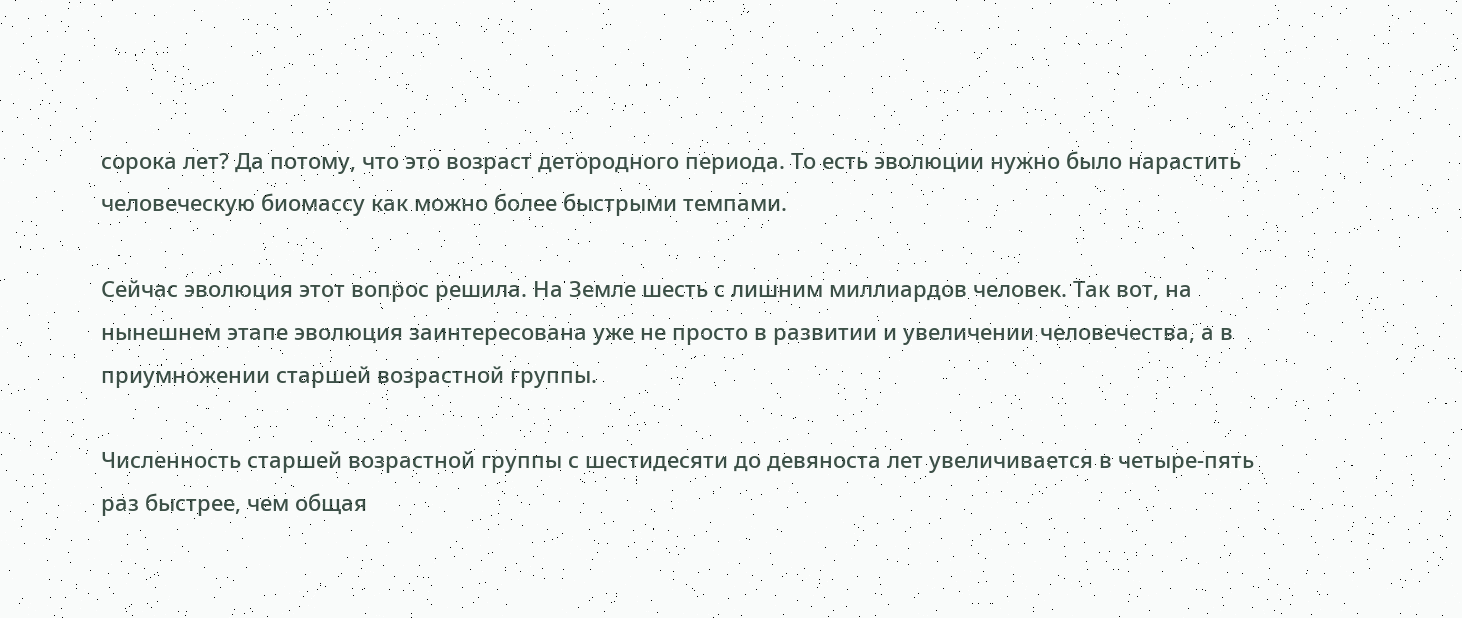сорока лет? Да потому, что это возраст детородного периода. То есть эволюции нужно было нарастить человеческую биомассу как можно более быстрыми темпами.

Сейчас эволюция этот вопрос решила. На Земле шесть с лишним миллиардов человек. Так вот, на нынешнем этапе эволюция заинтересована уже не просто в развитии и увеличении человечества, а в приумножении старшей возрастной группы.

Численность старшей возрастной группы с шестидесяти до девяноста лет увеличивается в четыре-пять раз быстрее, чем общая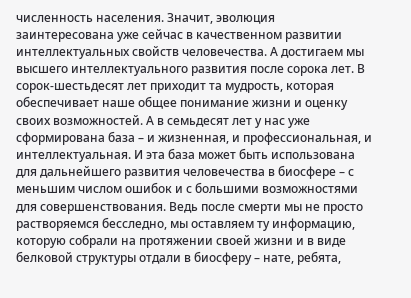численность населения. Значит, эволюция заинтересована уже сейчас в качественном развитии интеллектуальных свойств человечества. А достигаем мы высшего интеллектуального развития после сорока лет. В сорок-шестьдесят лет приходит та мудрость, которая обеспечивает наше общее понимание жизни и оценку своих возможностей. А в семьдесят лет у нас уже сформирована база – и жизненная, и профессиональная, и интеллектуальная. И эта база может быть использована для дальнейшего развития человечества в биосфере – с меньшим числом ошибок и с большими возможностями для совершенствования. Ведь после смерти мы не просто растворяемся бесследно, мы оставляем ту информацию, которую собрали на протяжении своей жизни и в виде белковой структуры отдали в биосферу – нате, ребята,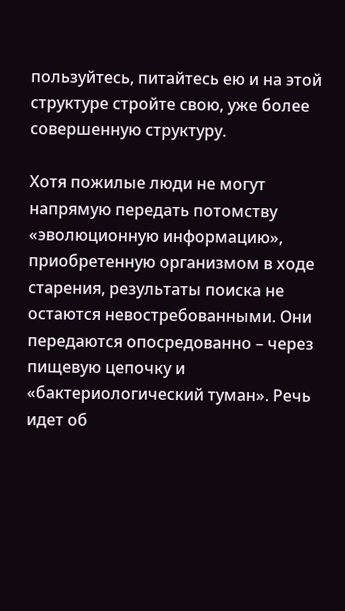пользуйтесь, питайтесь ею и на этой структуре стройте свою, уже более совершенную структуру.

Хотя пожилые люди не могут напрямую передать потомству «эволюционную информацию», приобретенную организмом в ходе старения, результаты поиска не остаются невостребованными. Они передаются опосредованно – через пищевую цепочку и «бактериологический туман». Речь идет об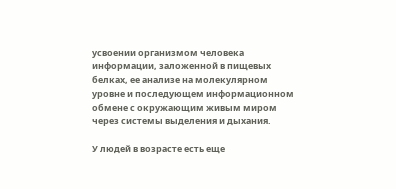усвоении организмом человека информации, заложенной в пищевых белках, ее анализе на молекулярном уровне и последующем информационном обмене с окружающим живым миром через системы выделения и дыхания.

У людей в возрасте есть еще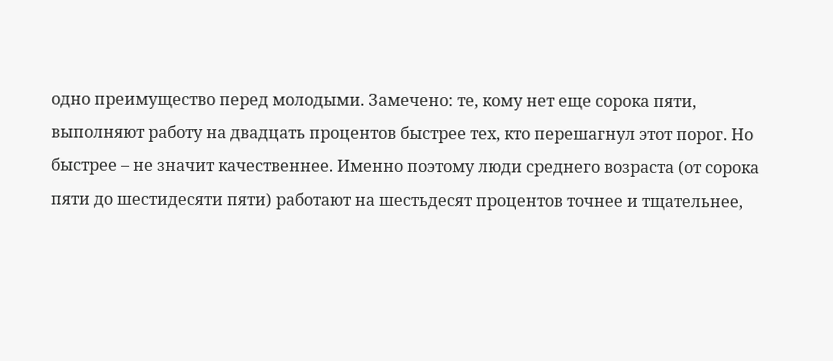одно преимущество перед молодыми. Замечено: те, кому нет еще сорока пяти, выполняют работу на двадцать процентов быстрее тех, кто перешагнул этот порог. Но быстрее – не значит качественнее. Именно поэтому люди среднего возраста (от сорока пяти до шестидесяти пяти) работают на шестьдесят процентов точнее и тщательнее,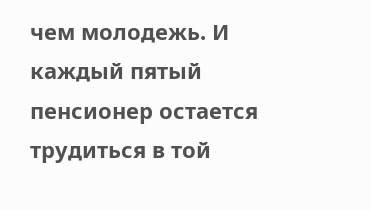чем молодежь. И каждый пятый пенсионер остается трудиться в той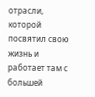отрасли, которой посвятил свою жизнь и работает там с большей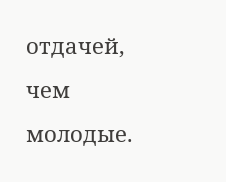отдачей, чем молодые.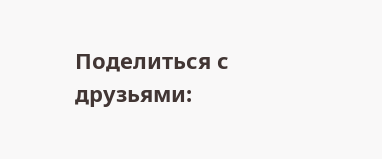Поделиться с друзьями: